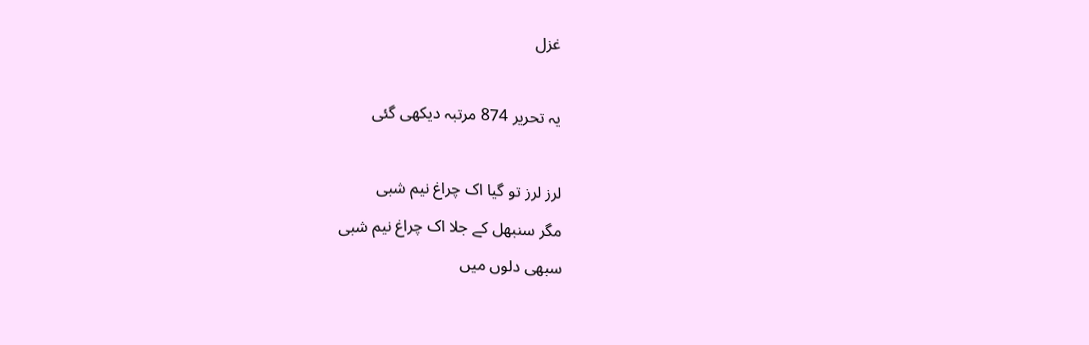غزل

یہ تحریر 874 مرتبہ دیکھی گئی

لرز لرز تو گیا اک چراغ نیم شبی
مگر سنبھل کے جلا اک چراغ نیم شبی
سبھی دلوں میں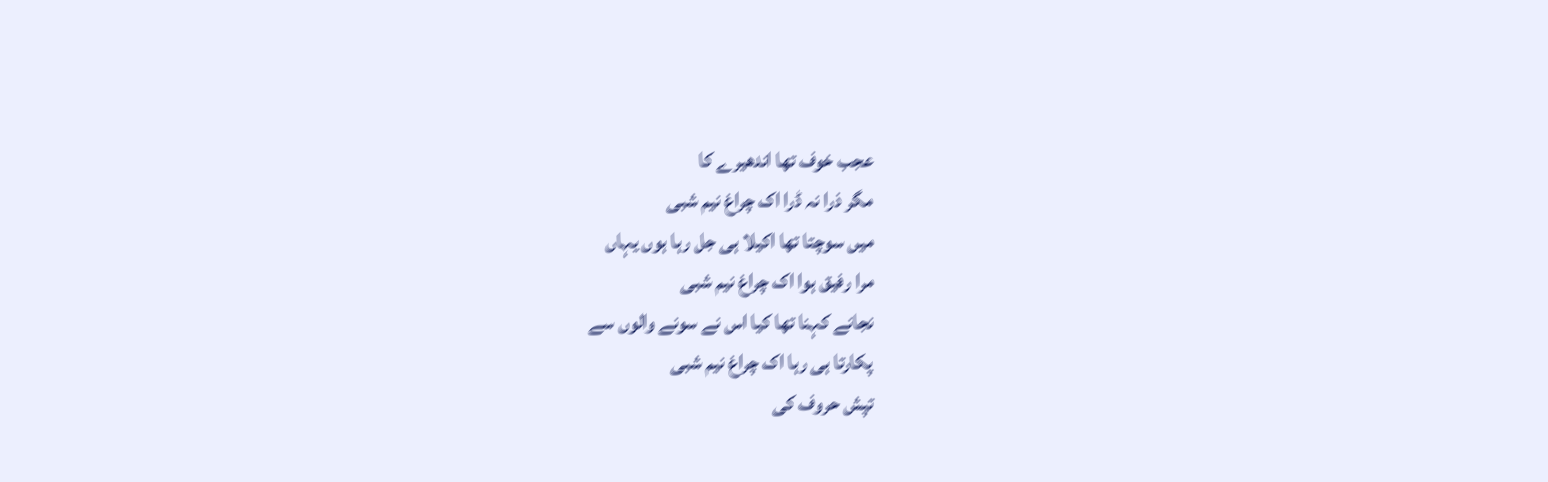عجب خوف تھا اندھیرے کا
مگر ذرا نہ ڈرا اک چراغ نیم شبی
میں سوچتا تھا اکیلا ہی جل رہا ہوں یہاں
مرا رفیق ہوا اک چراغ نیم شبی
نجانے کہنا تھا کیا اس نے سونے والوں سے
پکارتا ہی رہا اک چراغ نیم شبی
تپش حروف کی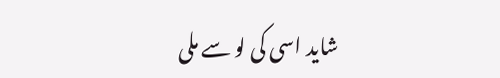شاید اسی کی لو سے ملی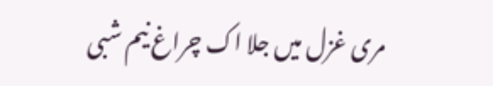مری غزل میں جلا اک چراغ نیم شبی